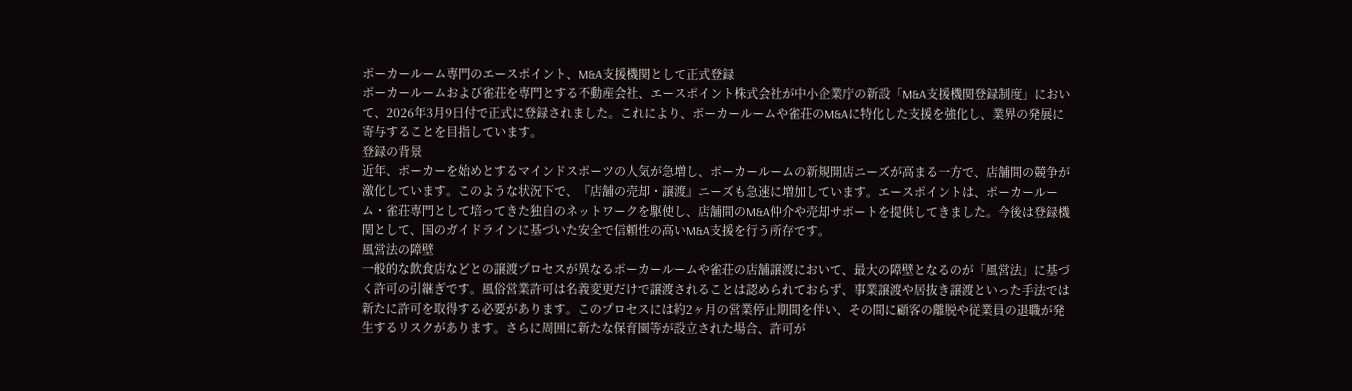ポーカールーム専門のエースポイント、M&A支援機関として正式登録
ポーカールームおよび雀荘を専門とする不動産会社、エースポイント株式会社が中小企業庁の新設「M&A支援機関登録制度」において、2026年3月9日付で正式に登録されました。これにより、ポーカールームや雀荘のM&Aに特化した支援を強化し、業界の発展に寄与することを目指しています。
登録の背景
近年、ポーカーを始めとするマインドスポーツの人気が急増し、ポーカールームの新規開店ニーズが高まる一方で、店舗間の競争が激化しています。このような状況下で、『店舗の売却・譲渡』ニーズも急速に増加しています。エースポイントは、ポーカールーム・雀荘専門として培ってきた独自のネットワークを駆使し、店舗間のM&A仲介や売却サポートを提供してきました。今後は登録機関として、国のガイドラインに基づいた安全で信頼性の高いM&A支援を行う所存です。
風営法の障壁
一般的な飲食店などとの譲渡プロセスが異なるポーカールームや雀荘の店舗譲渡において、最大の障壁となるのが「風営法」に基づく許可の引継ぎです。風俗営業許可は名義変更だけで譲渡されることは認められておらず、事業譲渡や居抜き譲渡といった手法では新たに許可を取得する必要があります。このプロセスには約2ヶ月の営業停止期間を伴い、その間に顧客の離脱や従業員の退職が発生するリスクがあります。さらに周囲に新たな保育園等が設立された場合、許可が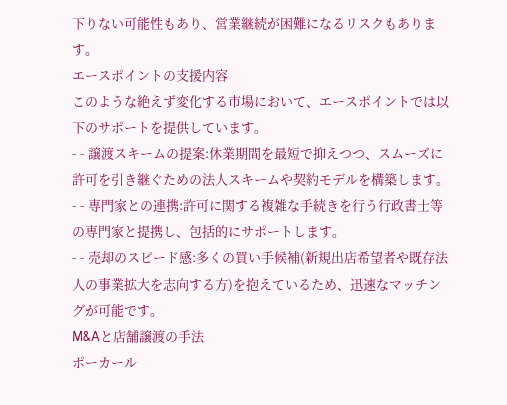下りない可能性もあり、営業継続が困難になるリスクもあります。
エースポイントの支援内容
このような絶えず変化する市場において、エースポイントでは以下のサポートを提供しています。
- - 譲渡スキームの提案:休業期間を最短で抑えつつ、スムーズに許可を引き継ぐための法人スキームや契約モデルを構築します。
- - 専門家との連携:許可に関する複雑な手続きを行う行政書士等の専門家と提携し、包括的にサポートします。
- - 売却のスピード感:多くの買い手候補(新規出店希望者や既存法人の事業拡大を志向する方)を抱えているため、迅速なマッチングが可能です。
M&Aと店舗譲渡の手法
ポーカール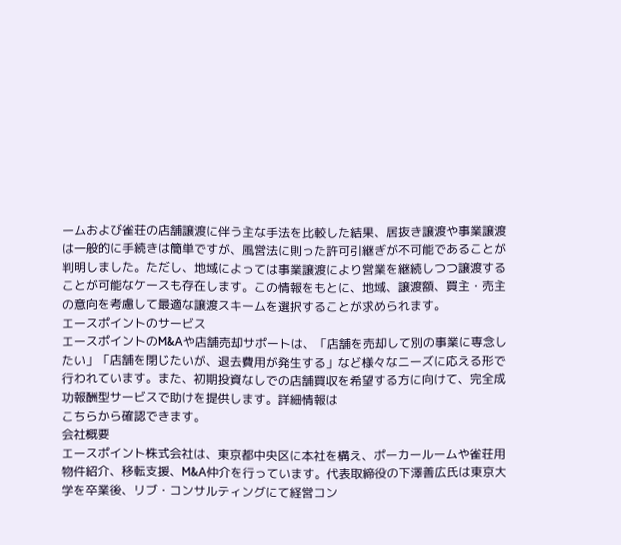ームおよび雀荘の店舗譲渡に伴う主な手法を比較した結果、居抜き譲渡や事業譲渡は一般的に手続きは簡単ですが、風営法に則った許可引継ぎが不可能であることが判明しました。ただし、地域によっては事業譲渡により営業を継続しつつ譲渡することが可能なケースも存在します。この情報をもとに、地域、譲渡額、買主・売主の意向を考慮して最適な譲渡スキームを選択することが求められます。
エースポイントのサービス
エースポイントのM&Aや店舗売却サポートは、「店舗を売却して別の事業に専念したい」「店舗を閉じたいが、退去費用が発生する」など様々なニーズに応える形で行われています。また、初期投資なしでの店舗買収を希望する方に向けて、完全成功報酬型サービスで助けを提供します。詳細情報は
こちらから確認できます。
会社概要
エースポイント株式会社は、東京都中央区に本社を構え、ポーカールームや雀荘用物件紹介、移転支援、M&A仲介を行っています。代表取締役の下澤善広氏は東京大学を卒業後、リブ・コンサルティングにて経営コン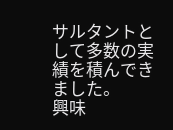サルタントとして多数の実績を積んできました。
興味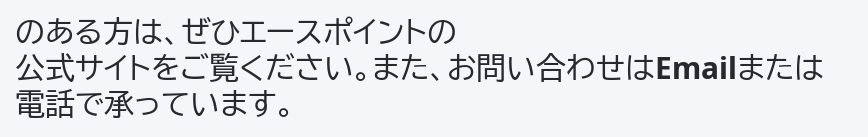のある方は、ぜひエースポイントの
公式サイトをご覧ください。また、お問い合わせはEmailまたは電話で承っています。